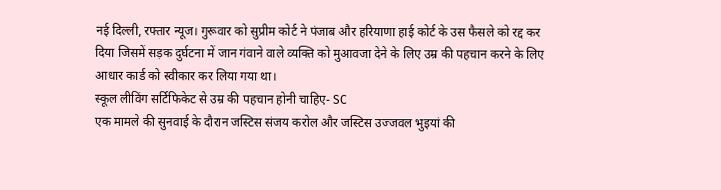नई दिल्ली, रफ्तार न्यूज। गुरूवार को सुप्रीम कोर्ट ने पंजाब और हरियाणा हाई कोर्ट के उस फैसले को रद्द कर दिया जिसमें सड़क दुर्घटना में जान गंवाने वाले व्यक्ति को मुआवजा देने के लिए उम्र की पहचान करने के लिए आधार कार्ड को स्वीकार कर लिया गया था।
स्कूल लीविंग सर्टिफिकेट से उम्र की पहचान होनी चाहिए- SC
एक मामले की सुनवाई के दौरान जस्टिस संजय करोल और जस्टिस उज्जवल भुइयां की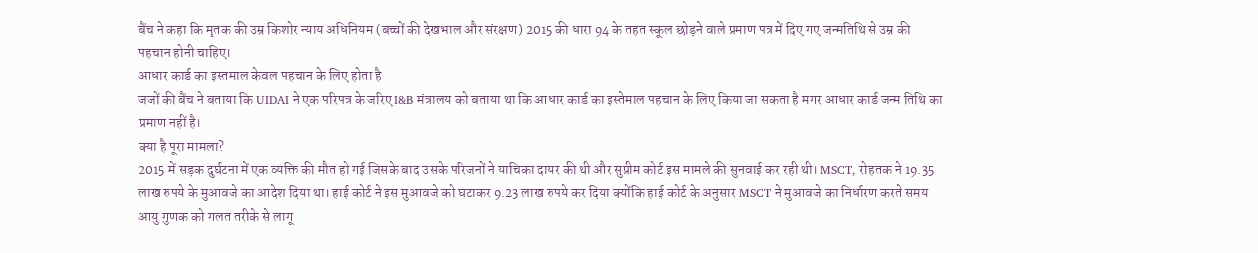बैंच ने कहा कि मृतक की उम्र किशोर न्याय अधिनियम (बच्चों की देखभाल और संरक्षण) 2015 की धारा 94 के तहत स्कूल छोड़ने वाले प्रमाण पत्र में दिए गए जन्मतिथि से उम्र की पहचान होनी चाहिए।
आधार कार्ड का इस्तमाल केवल पहचान के लिए होता है
जजों की बैंच ने बताया कि UIDAI ने एक परिपत्र के जरिए I&B मंत्रालय को बताया था कि आधार कार्ड का इस्तेमाल पहचान के लिए किया जा सकता है मगर आधार कार्ड जन्म तिथि का प्रमाण नहीं है।
क्या है पूरा मामला?
2015 में सड़क दुर्घटना में एक व्यक्ति की मौत हो गई जिसके बाद उसके परिजनों ने याचिका दायर की थी और सुप्रीम कोर्ट इस मामले की सुनवाई कर रही थी। MSCT, रोहतक ने 19.35 लाख रुपये के मुआवजे का आदेश दिया था। हाई कोर्ट ने इस मुआवजे को घटाकर 9.23 लाख रुपये कर दिया क्योंकि हाई कोर्ट के अनुसार MSCT ने मुआवजे का निर्धारण करते समय आयु गुणक को गलत तरीके से लागू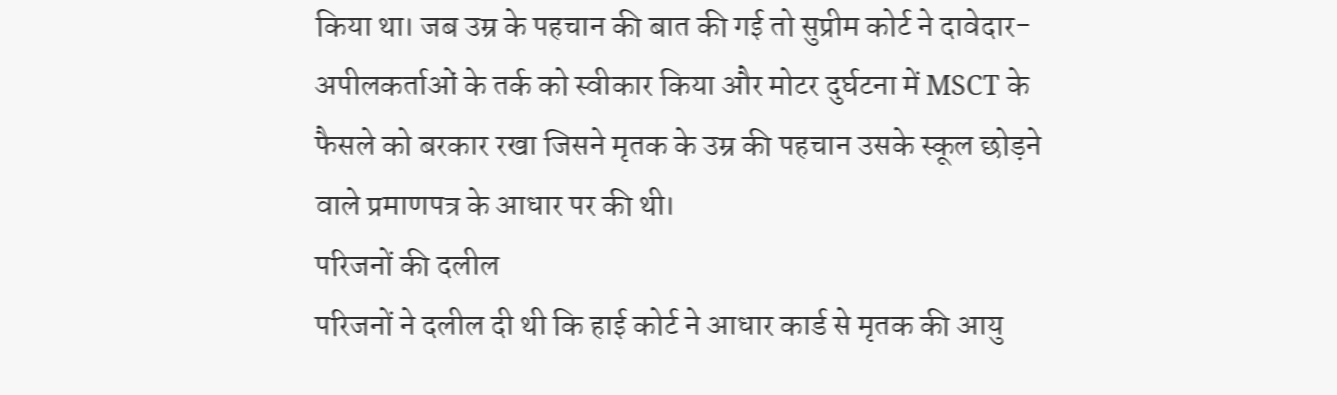किया था। जब उम्र के पहचान की बात की गई तो सुप्रीम कोर्ट ने दावेदार-अपीलकर्ताओं के तर्क को स्वीकार किया और मोटर दुर्घटना में MSCT के फैसले को बरकार रखा जिसने मृतक के उम्र की पहचान उसके स्कूल छोड़ने वाले प्रमाणपत्र के आधार पर की थी।
परिजनों की दलील
परिजनों ने दलील दी थी कि हाई कोर्ट ने आधार कार्ड से मृतक की आयु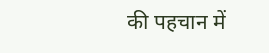की पहचान में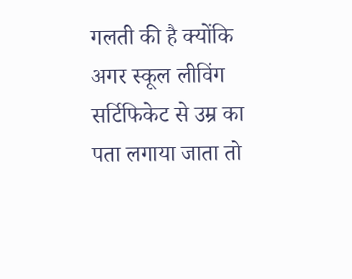गलती की है क्योंकि अगर स्कूल लीविंग सर्टिफिकेट से उम्र का पता लगाया जाता तो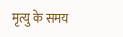मृत्यु के समय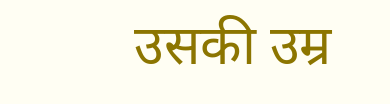उसकी उम्र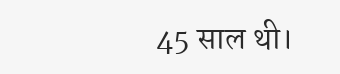45 साल थी।